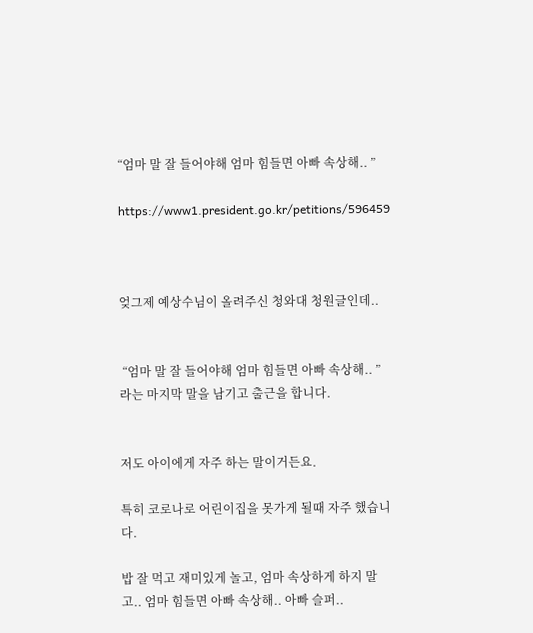“엄마 말 잘 들어야해 엄마 힘들면 아빠 속상해.. ”

https://www1.president.go.kr/petitions/596459



엊그제 예상수님이 올려주신 청와대 청원글인데..


 “엄마 말 잘 들어야해 엄마 힘들면 아빠 속상해.. ” 라는 마지막 말을 남기고 출근을 합니다.


저도 아이에게 자주 하는 말이거든요.

특히 코로나로 어린이집을 못가게 될때 자주 했습니다.

밥 잘 먹고 재미있게 놀고, 엄마 속상하게 하지 말고.. 엄마 힘들면 아빠 속상해.. 아빠 슬퍼..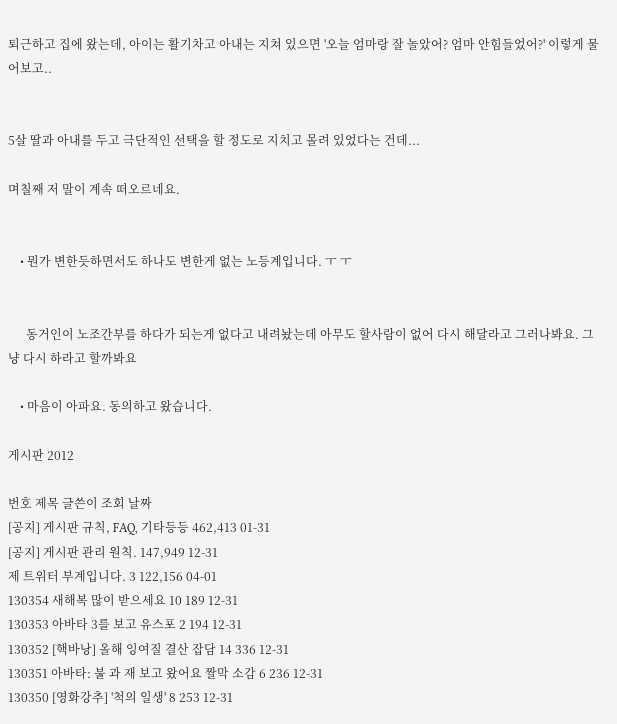퇴근하고 집에 왔는데, 아이는 활기차고 아내는 지쳐 있으면 '오늘 엄마랑 잘 놀았어? 엄마 안힘들었어?' 이렇게 물어보고..


5살 딸과 아내를 두고 극단적인 선택을 할 정도로 지치고 몰려 있었다는 건데...

며칠째 저 말이 계속 떠오르네요.


    • 뭔가 변한듯하면서도 하나도 변한게 없는 노등계입니다. ㅜ ㅜ


      동거인이 노조간부를 하다가 되는게 없다고 내려놨는데 아무도 할사람이 없어 다시 해달라고 그러나봐요. 그냥 다시 하라고 할까봐요

    • 마음이 아파요. 동의하고 왔습니다.

게시판 2012

번호 제목 글쓴이 조회 날짜
[공지] 게시판 규칙, FAQ, 기타등등 462,413 01-31
[공지] 게시판 관리 원칙. 147,949 12-31
제 트위터 부계입니다. 3 122,156 04-01
130354 새해복 많이 받으세요 10 189 12-31
130353 아바타 3를 보고 유스포 2 194 12-31
130352 [핵바낭] 올해 잉여질 결산 잡담 14 336 12-31
130351 아바타: 불 과 재 보고 왔어요 짤막 소감 6 236 12-31
130350 [영화강추] '척의 일생' 8 253 12-31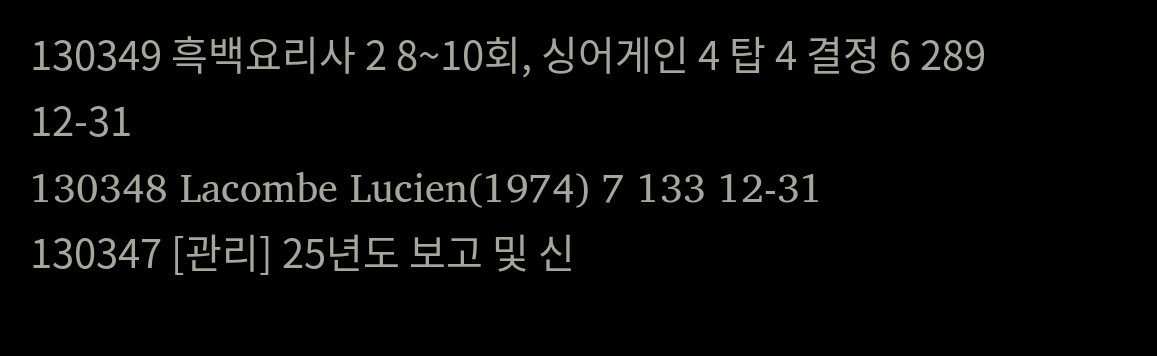130349 흑백요리사 2 8~10회, 싱어게인 4 탑 4 결정 6 289 12-31
130348 Lacombe Lucien(1974) 7 133 12-31
130347 [관리] 25년도 보고 및 신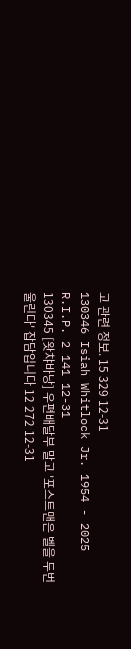고 관련 정보. 15 329 12-31
130346 Isiah Whitlock Jr. 1954 - 2025 R.I.P. 2 141 12-31
130345 [왓챠바낭] 우편배달부 말고 '포스트맨은 벨을 두번 울린다' 잡담입니다 12 272 12-31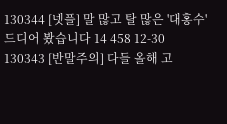130344 [넷플] 말 많고 탈 많은 '대홍수' 드디어 봤습니다 14 458 12-30
130343 [반말주의] 다들 올해 고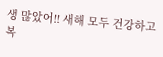생 많았어!! 새해 모두 건강하고 복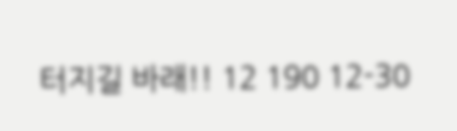터지길 바래!! 12 190 12-30